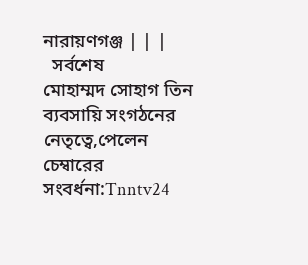নারায়ণগঞ্জ | | |
  সর্বশেষ
মোহাম্মদ সোহাগ তিন ব্যবসায়ি সংগঠনের নেতৃত্বে,পেলেন চেম্বারের সংবর্ধনা:Tnntv24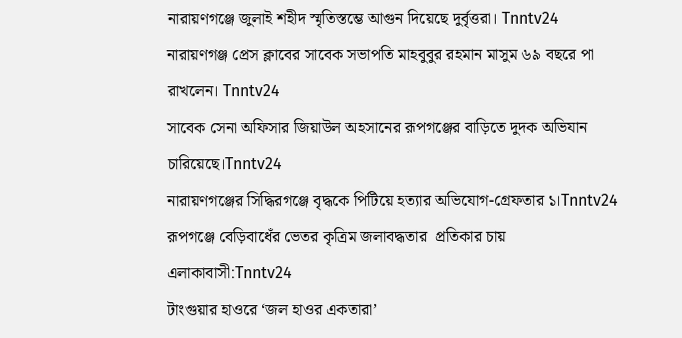নারায়ণগঞ্জে জুলাই শহীদ স্মৃতিস্তম্ভে আগুন দিয়েছে দুর্বৃত্তরা। Tnntv24
নারায়ণগঞ্জ প্রেস ক্লাবের সাবেক সভাপতি মাহবুবুর রহমান মাসুম ৬৯ বছরে পা রাখলেন। Tnntv24
সাবেক সেনা অফিসার জিয়াউল অহসানের রূপগঞ্জের বাড়িতে দুদক অভিযান চারিয়েছে।Tnntv24
নারায়ণগঞ্জের সিদ্ধিরগঞ্জে বৃদ্ধকে পিটিয়ে হত্যার অভিযোগ-গ্রেফতার ১।Tnntv24
রূপগঞ্জে বেড়িবাধেঁর ভেতর কৃত্রিম জলাবদ্ধতার  প্রতিকার চায় এলাকাবাসী:Tnntv24
টাংগুয়ার হাওরে ‘জল হাওর একতারা’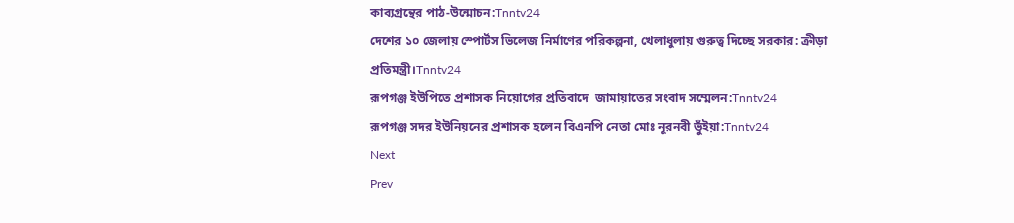কাব্যগ্রন্থের পাঠ-উন্মোচন:Tnntv24
দেশের ১০ জেলায় স্পোর্টস ভিলেজ নির্মাণের পরিকল্পনা, খেলাধুলায় গুরুত্ব দিচ্ছে সরকার: ক্রীড়া প্রতিমন্ত্রী।Tnntv24
রূপগঞ্জ ইউপিতে প্রশাসক নিয়োগের প্রতিবাদে  জামায়াতের সংবাদ সম্মেলন:Tnntv24
রূপগঞ্জ সদর ইউনিয়নের প্রশাসক হলেন বিএনপি নেতা মোঃ নূরনবী ভুঁইয়া:Tnntv24
Next
Prev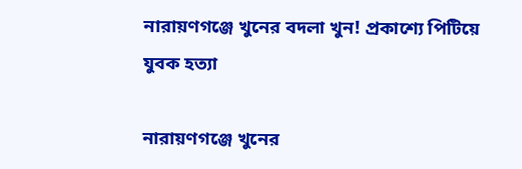নারায়ণগঞ্জে খুনের বদলা খুন! প্রকাশ্যে পিটিয়ে যুবক হত্যা

নারায়ণগঞ্জে খুনের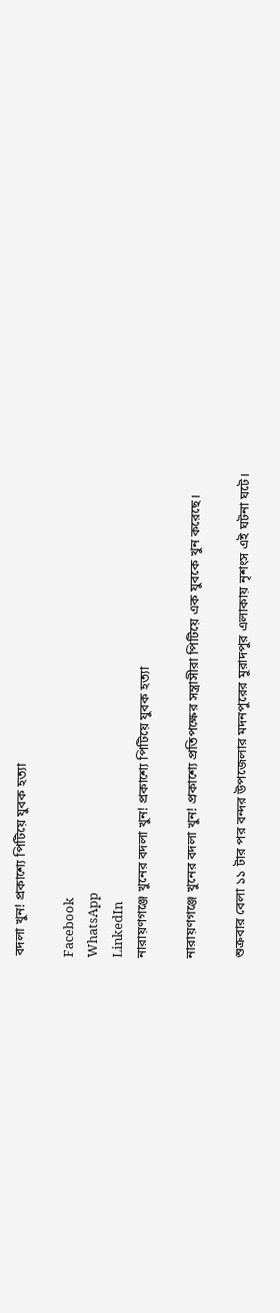বদলা খুন! প্রকাশ্যে পিটিয়ে যুবক হত্যা

Facebook
WhatsApp
LinkedIn
নারায়ণগঞ্জে খুনের বদলা খুন! প্রকাশ্যে পিটিয়ে যুবক হত্যা

নারায়ণগঞ্জে খুনের বদলা খুন! প্রকাশ্যে প্রতিপক্ষের সন্ত্রাসীরা পিটিয়ে এক যুবকে খুন করেছে।

শুক্রবার বেলা ১১ টার পর বন্দর উপজেলার মদনপুরের মুরাদপুর এলাকায় নৃশংস এই ঘটনা ঘটে।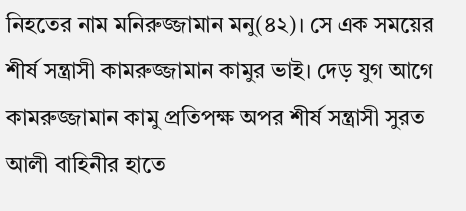নিহতের নাম মনিরুজ্জামান মনু(৪২)। সে এক সময়ের শীর্ষ সন্ত্রাসী কামরুজ্জামান কামুর ভাই। দেড় যুগ আগে কামরুজ্জামান কামু প্রতিপক্ষ অপর শীর্ষ সন্ত্রাসী সুরত আলী বাহিনীর হাতে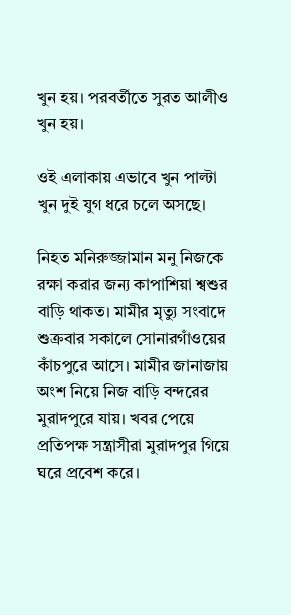খুন হয়। পরবর্তীতে সুরত আলীও খুন হয়।

ওই এলাকায় এভাবে খুন পাল্টা খুন দুই যুগ ধরে চলে অসছে।

নিহত মনিরুজ্জামান মনু নিজকে রক্ষা করার জন্য কাপাশিয়া শ্বশুর বাড়ি থাকত। মামীর মৃত্যু সংবাদে শুক্রবার সকালে সোনারগাঁওয়ের কাঁচপুরে আসে। মামীর জানাজায় অংশ নিয়ে নিজ বাড়ি বন্দরের মুরাদপুরে যায়। খবর পেয়ে প্রতিপক্ষ সন্ত্রাসীরা মুরাদপুর গিয়ে ঘরে প্রবেশ করে।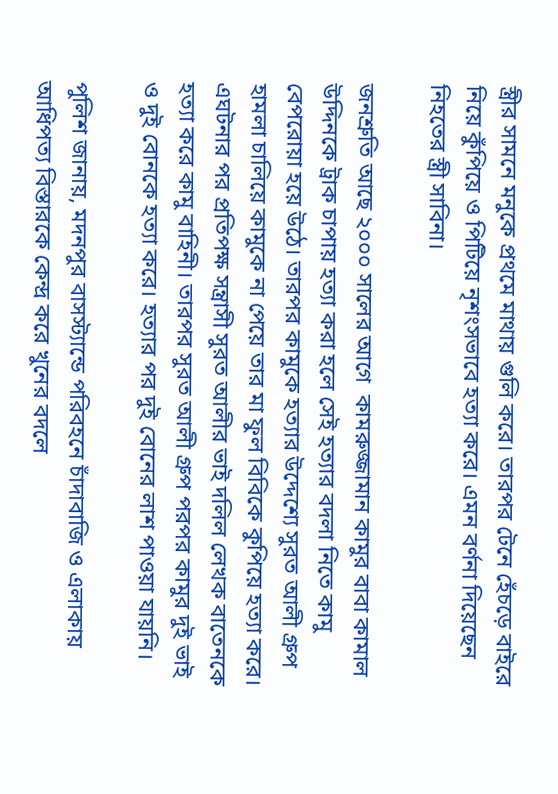স্ত্রীর সামনে মনুকে প্রথমে মাথায় গুলি করে। তারপর টেনে হেঁচড়ে বাইরে নিয়ে কুঁপিয়ে ও পিটিয়ে নৃশংসভাবে হত্যা করে। এমন বর্ণনা দিয়েছেন নিহতের স্ত্রী সাবিনা।

জনশ্রুতি আছে ২০০০ সালের আগে  কামরুজ্জামান কামুর বাবা কামাল উদ্দিনকে ট্রাক চাপায় হত্যা করা হলে সেই হত্যার বদলা নিতে কামু বেপরোয়া হয়ে উঠে। তারপর কামুকে হত্যার উদ্দেশ্যে সুরত আলী গ্রুপ হামলা চালিয়ে কামুকে না পেয়ে তার মা ফুল বিবিকে কুপিয়ে হত্যা করে। এঘটনার পর প্রতিপক্ষ সন্ত্রাসী সুরত আলীর ভাই দলিল লেখক বাতেনকে হত্যা করে কামু বাহিনী। তারপর সুরত আলী গ্রুপ পরপর কামুর দুই ভাই ও দুই বোনকে হত্যা করে। হত্যার পর দুই বোনের লাশ পাওয়া যায়নি।

পুলিশ জানায়, মদনপুর বাসস্ট্যান্ডে পরিবহনে চাঁদাবাজি ও এলাকায় আধিপত্য বিস্তারকে কেন্দ্র করে খুনের বদলে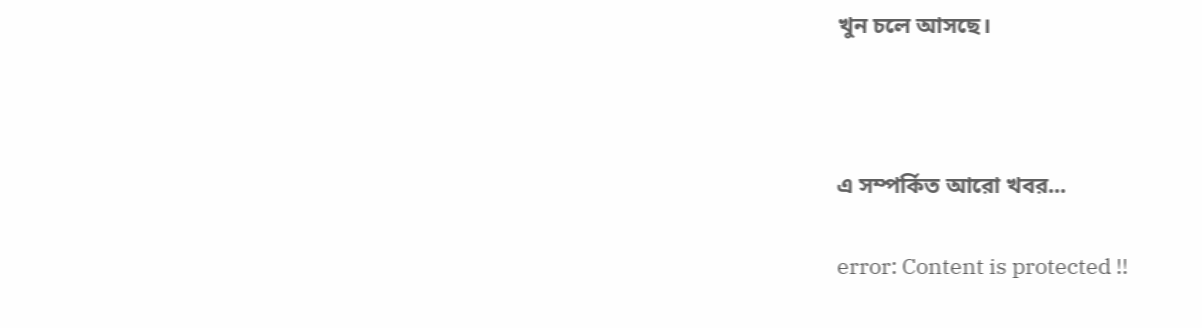খুন চলে আসছে।



এ সম্পর্কিত আরো খবর...

error: Content is protected !!